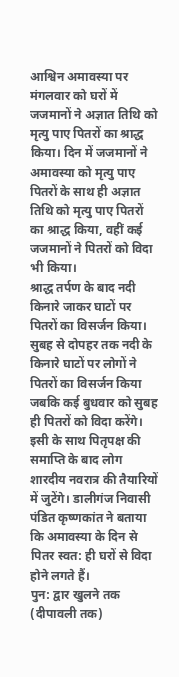आश्विन अमावस्या पर मंगलवार को घरों में जजमानों ने अज्ञात तिथि को मृत्यु पाए पितरों का श्राद्ध किया। दिन में जजमानों ने अमावस्या को मृत्यु पाए पितरों के साथ ही अज्ञात तिथि को मृत्यु पाए पितरों का श्राद्ध किया, वहीं कई जजमानों ने पितरों को विदा भी किया।
श्राद्ध तर्पण के बाद नदी किनारे जाकर घाटों पर पितरों का विसर्जन किया। सुबह से दोपहर तक नदी के किनारे घाटों पर लोगों ने पितरों का विसर्जन किया जबकि कई बुधवार को सुबह ही पितरों को विदा करेंगे।
इसी के साथ पितृपक्ष की समाप्ति के बाद लोग शारदीय नवरात्र की तैयारियों में जुटेंगे। डालीगंज निवासी पंडित कृष्णकांत ने बताया कि अमावस्या के दिन से पितर स्वत: ही घरों से विदा होने लगते हैं।
पुन: द्वार खुलने तक (दीपावली तक)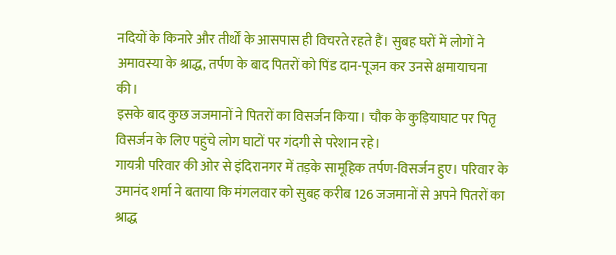नदियों के किनारे और तीर्थों के आसपास ही विचरते रहते हैं। सुबह घरों में लोगों ने अमावस्या के श्राद्ध, तर्पण के बाद पितरों को पिंड दान-पूजन कर उनसे क्षमायाचना की।
इसके बाद कुछ जजमानों ने पितरों का विसर्जन किया। चौक के कुड़ियाघाट पर पितृ विसर्जन के लिए पहुंचे लोग घाटों पर गंदगी से परेशान रहे।
गायत्री परिवार की ओर से इंदिरानगर में तड़के सामूहिक तर्पण-विसर्जन हुए। परिवार के उमानंद शर्मा ने बताया कि मंगलवार को सुबह करीब 126 जजमानों से अपने पितरों का श्राद्ध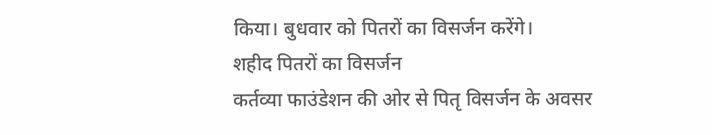किया। बुधवार को पितरों का विसर्जन करेंगे।
शहीद पितरों का विसर्जन
कर्तव्या फाउंडेशन की ओर से पितृ विसर्जन के अवसर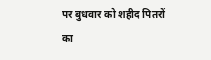पर बुधवार को शहीद पितरों का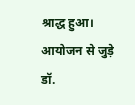श्राद्ध हुआ। आयोजन से जुड़े डॉ.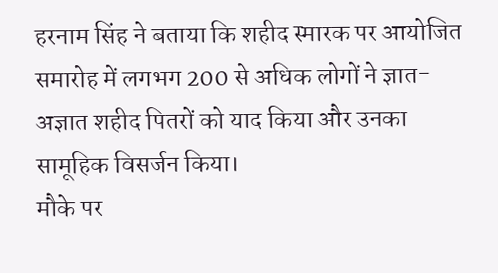हरनाम सिंह ने बताया कि शहीद स्मारक पर आयोजित समारोह में लगभग 200 से अधिक लोगों ने ज्ञात-अज्ञात शहीद पितरों को याद किया और उनका सामूहिक विसर्जन किया।
मौके पर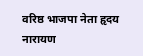वरिष्ठ भाजपा नेता हृदय नारायण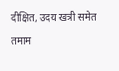दीक्षित, उदय खत्री समेत तमाम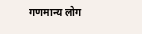गणमान्य लोग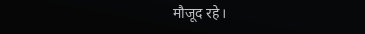मौजूद रहे।